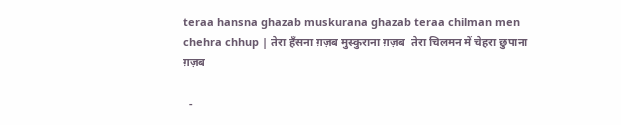teraa hansna ghazab muskurana ghazab teraa chilman men chehra chhup | तेरा हँसना ग़ज़ब मुस्कुराना ग़ज़ब  तेरा चिलमन में चेहरा छुपाना ग़ज़ब

  -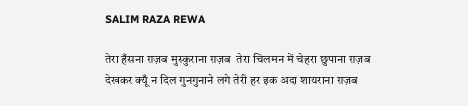SALIM RAZA REWA

तेरा हँसना ग़ज़ब मुस्कुराना ग़ज़ब  तेरा चिलमन में चेहरा छुपाना ग़ज़ब
देखकर क्यूँ न दिल गुनगुनाने लगे तेरी हर इक अदा शायराना ग़ज़ब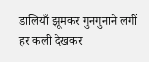डालियाँ झूमकर गुनगुनाने लगीं हर कली देखकर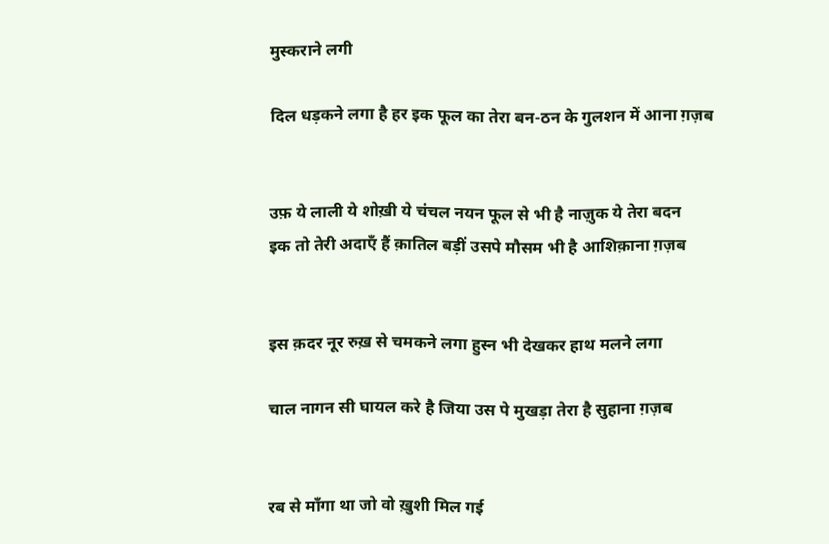मुस्कराने लगी

दिल धड़कने लगा है हर इक फूल का तेरा बन-ठन के गुलशन में आना ग़ज़ब


उफ़ ये लाली ये शोख़ी ये चंचल नयन फूल से भी है नाज़ुक ये तेरा बदन
इक तो तेरी अदाऍं हैं क़ातिल बड़ीं उसपे मौसम भी है आशिक़ाना ग़ज़ब


इस क़दर नूर रुख़ से चमकने लगा हुस्न भी देखकर हाथ मलने लगा

चाल नागन सी घायल करे है जिया उस पे मुखड़ा तेरा है सुहाना ग़ज़ब


रब से माँगा था जो वो ख़ुशी मिल गई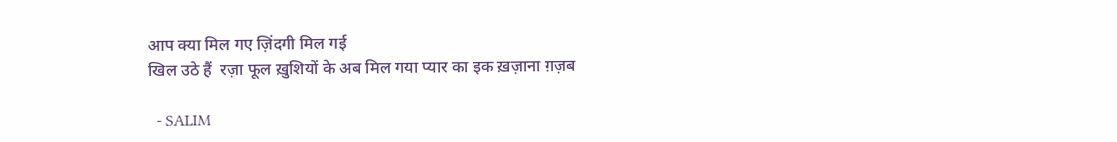आप क्या मिल गए ज़िंदगी मिल गई
खिल उठे हैं  रज़ा फूल ख़ुशियों के अब मिल गया प्यार का इक ख़ज़ाना ग़ज़ब

  - SALIM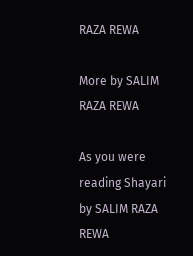RAZA REWA

More by SALIM RAZA REWA

As you were reading Shayari by SALIM RAZA REWA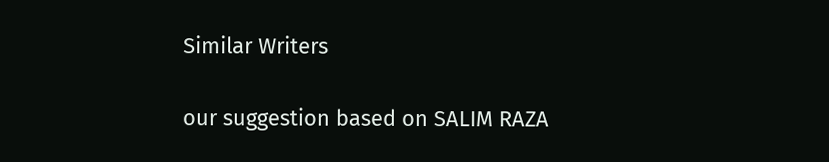Similar Writers

our suggestion based on SALIM RAZA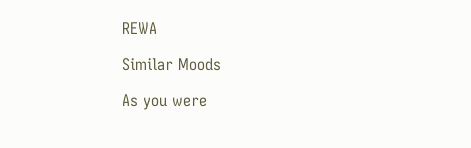REWA

Similar Moods

As you were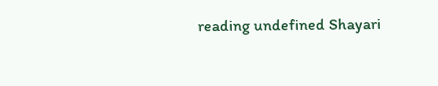reading undefined Shayari